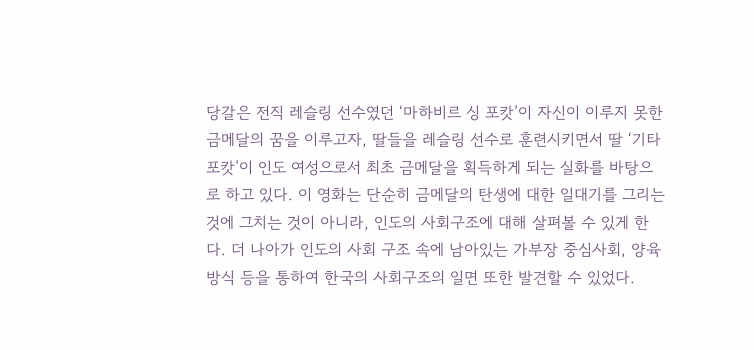당갈은 전직 레슬링 선수였던 ‘마하비르 싱 포캇’이 자신이 이루지 못한 금메달의 꿈을 이루고자, 딸들을 레슬링 선수로 훈련시키면서 딸 ‘기타 포캇’이 인도 여성으로서 최초 금메달을 획득하게 되는 실화를 바탕으로 하고 있다. 이 영화는 단순히 금메달의 탄생에 대한 일대기를 그리는 것에 그치는 것이 아니라, 인도의 사회구조에 대해 살펴볼 수 있게 한다. 더 나아가 인도의 사회 구조 속에 남아있는 가부장 중심사회, 양육방식 등을 통하여 한국의 사회구조의 일면 또한 발견할 수 있었다.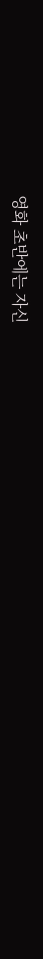영화 초반에는 자신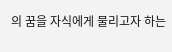의 꿈을 자식에게 물리고자 하는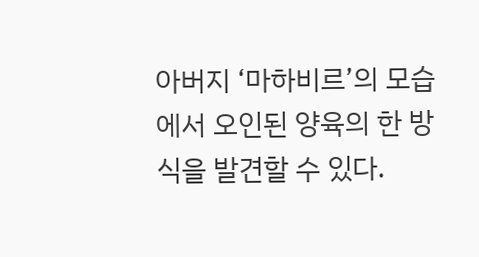아버지 ‘마하비르’의 모습에서 오인된 양육의 한 방식을 발견할 수 있다.